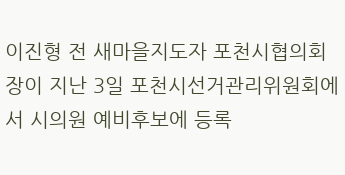이진형 전 새마을지도자 포천시협의회장이 지난 3일 포천시선거관리위원회에서 시의원 예비후보에 등록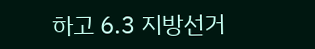하고 6.3 지방선거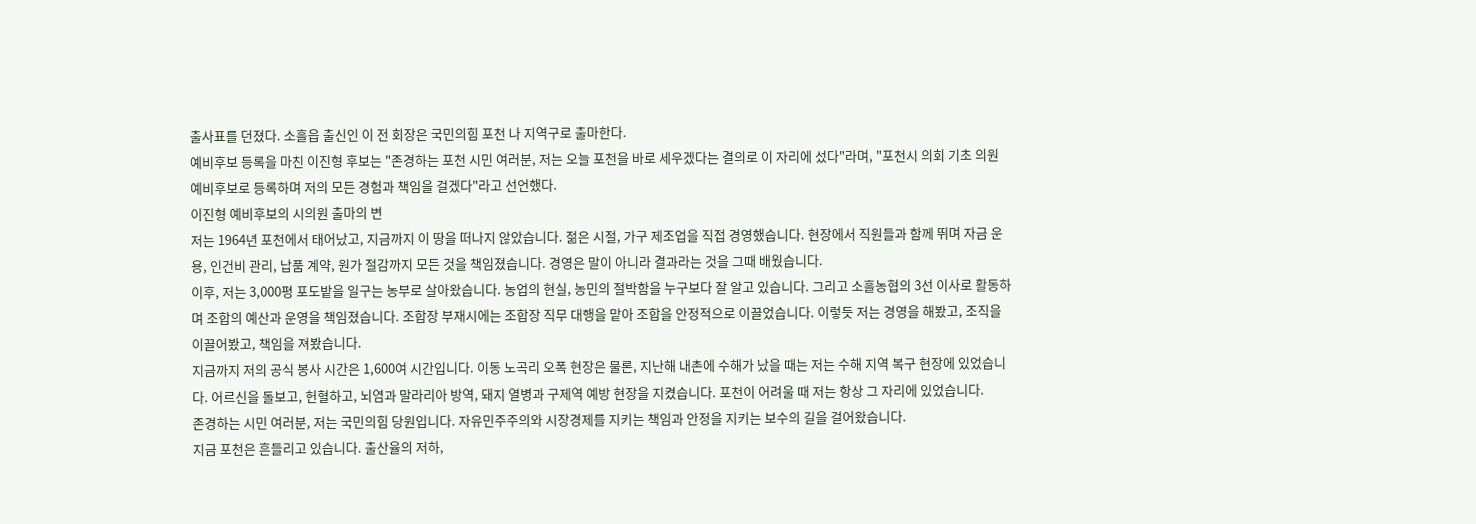출사표를 던졌다. 소흘읍 출신인 이 전 회장은 국민의힘 포천 나 지역구로 출마한다.
예비후보 등록을 마친 이진형 후보는 "존경하는 포천 시민 여러분, 저는 오늘 포천을 바로 세우겠다는 결의로 이 자리에 섰다"라며, "포천시 의회 기초 의원 예비후보로 등록하며 저의 모든 경험과 책임을 걸겠다"라고 선언했다.
이진형 예비후보의 시의원 출마의 변
저는 1964년 포천에서 태어났고, 지금까지 이 땅을 떠나지 않았습니다. 젊은 시절, 가구 제조업을 직접 경영했습니다. 현장에서 직원들과 함께 뛰며 자금 운용, 인건비 관리, 납품 계약, 원가 절감까지 모든 것을 책임졌습니다. 경영은 말이 아니라 결과라는 것을 그때 배웠습니다.
이후, 저는 3,000평 포도밭을 일구는 농부로 살아왔습니다. 농업의 현실, 농민의 절박함을 누구보다 잘 알고 있습니다. 그리고 소흘농협의 3선 이사로 활동하며 조합의 예산과 운영을 책임졌습니다. 조합장 부재시에는 조합장 직무 대행을 맡아 조합을 안정적으로 이끌었습니다. 이렇듯 저는 경영을 해봤고, 조직을 이끌어봤고, 책임을 져봤습니다.
지금까지 저의 공식 봉사 시간은 1,600여 시간입니다. 이동 노곡리 오폭 현장은 물론, 지난해 내촌에 수해가 났을 때는 저는 수해 지역 복구 현장에 있었습니다. 어르신을 돌보고, 헌혈하고, 뇌염과 말라리아 방역, 돼지 열병과 구제역 예방 현장을 지켰습니다. 포천이 어려울 때 저는 항상 그 자리에 있었습니다.
존경하는 시민 여러분, 저는 국민의힘 당원입니다. 자유민주주의와 시장경제를 지키는 책임과 안정을 지키는 보수의 길을 걸어왔습니다.
지금 포천은 흔들리고 있습니다. 출산율의 저하,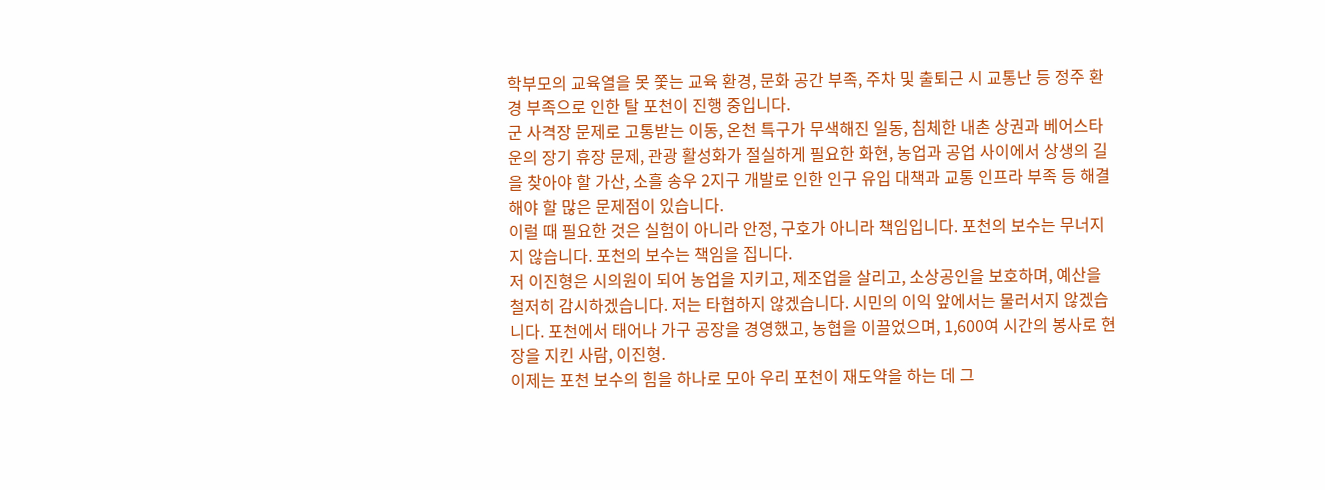학부모의 교육열을 못 쫓는 교육 환경, 문화 공간 부족, 주차 및 출퇴근 시 교통난 등 정주 환경 부족으로 인한 탈 포천이 진행 중입니다.
군 사격장 문제로 고통받는 이동, 온천 특구가 무색해진 일동, 침체한 내촌 상권과 베어스타운의 장기 휴장 문제, 관광 활성화가 절실하게 필요한 화현, 농업과 공업 사이에서 상생의 길을 찾아야 할 가산, 소흘 송우 2지구 개발로 인한 인구 유입 대책과 교통 인프라 부족 등 해결해야 할 많은 문제점이 있습니다.
이럴 때 필요한 것은 실험이 아니라 안정, 구호가 아니라 책임입니다. 포천의 보수는 무너지지 않습니다. 포천의 보수는 책임을 집니다.
저 이진형은 시의원이 되어 농업을 지키고, 제조업을 살리고, 소상공인을 보호하며, 예산을 철저히 감시하겠습니다. 저는 타협하지 않겠습니다. 시민의 이익 앞에서는 물러서지 않겠습니다. 포천에서 태어나 가구 공장을 경영했고, 농협을 이끌었으며, 1,600여 시간의 봉사로 현장을 지킨 사람, 이진형.
이제는 포천 보수의 힘을 하나로 모아 우리 포천이 재도약을 하는 데 그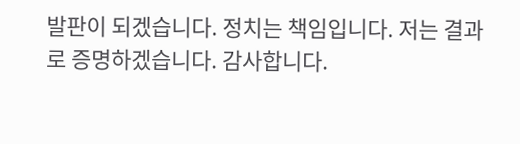발판이 되겠습니다. 정치는 책임입니다. 저는 결과로 증명하겠습니다. 감사합니다.